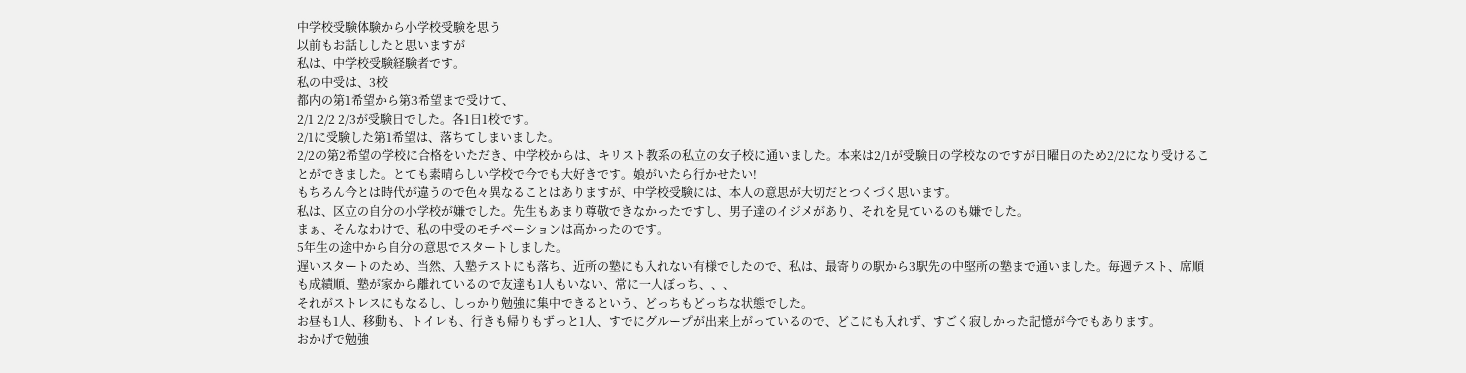中学校受験体験から小学校受験を思う
以前もお話ししたと思いますが
私は、中学校受験経験者です。
私の中受は、3校
都内の第1希望から第3希望まで受けて、
2/1 2/2 2/3が受験日でした。各1日1校です。
2/1に受験した第1希望は、落ちてしまいました。
2/2の第2希望の学校に合格をいただき、中学校からは、キリスト教系の私立の女子校に通いました。本来は2/1が受験日の学校なのですが日曜日のため2/2になり受けることができました。とても素晴らしい学校で今でも大好きです。娘がいたら行かせたい!
もちろん今とは時代が違うので色々異なることはありますが、中学校受験には、本人の意思が大切だとつくづく思います。
私は、区立の自分の小学校が嫌でした。先生もあまり尊敬できなかったですし、男子達のイジメがあり、それを見ているのも嫌でした。
まぁ、そんなわけで、私の中受のモチベーションは高かったのです。
5年生の途中から自分の意思でスタートしました。
遅いスタートのため、当然、入塾テストにも落ち、近所の塾にも入れない有様でしたので、私は、最寄りの駅から3駅先の中堅所の塾まで通いました。毎週テスト、席順も成績順、塾が家から離れているので友達も1人もいない、常に一人ぼっち、、、
それがストレスにもなるし、しっかり勉強に集中できるという、どっちもどっちな状態でした。
お昼も1人、移動も、トイレも、行きも帰りもずっと1人、すでにグループが出来上がっているので、どこにも入れず、すごく寂しかった記憶が今でもあります。
おかげで勉強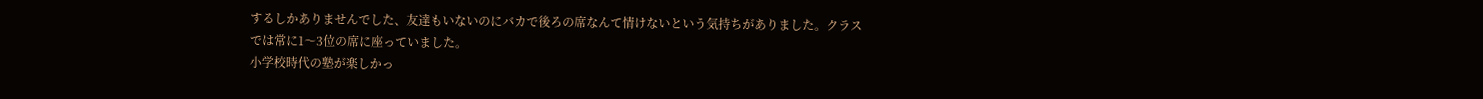するしかありませんでした、友達もいないのにバカで後ろの席なんて情けないという気持ちがありました。クラスでは常に1〜3位の席に座っていました。
小学校時代の塾が楽しかっ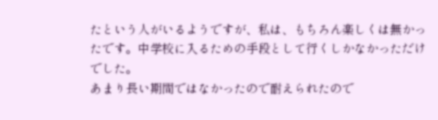たという人がいるようですが、私は、もちろん楽しくは無かったです。中学校に入るための手段として行くしかなかっただけでした。
あまり長い期間ではなかったので耐えられたので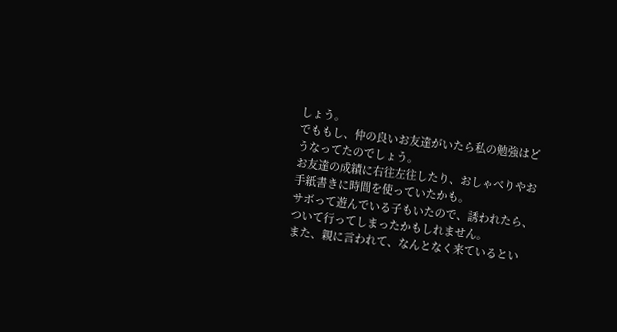しょう。
でももし、仲の良いお友達がいたら私の勉強はどうなってたのでしょう。
お友達の成績に右往左往したり、おしゃべりやお手紙書きに時間を使っていたかも。
サボって遊んでいる子もいたので、誘われたら、ついて行ってしまったかもしれません。
また、親に言われて、なんとなく来ているとい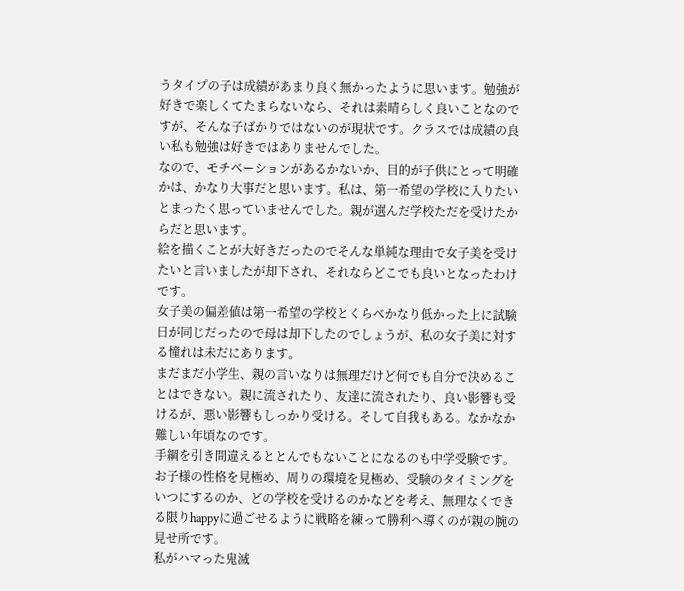うタイプの子は成績があまり良く無かったように思います。勉強が好きで楽しくてたまらないなら、それは素晴らしく良いことなのですが、そんな子ばかりではないのが現状です。クラスでは成績の良い私も勉強は好きではありませんでした。
なので、モチベーションがあるかないか、目的が子供にとって明確かは、かなり大事だと思います。私は、第一希望の学校に入りたいとまったく思っていませんでした。親が選んだ学校ただを受けたからだと思います。
絵を描くことが大好きだったのでそんな単純な理由で女子美を受けたいと言いましたが却下され、それならどこでも良いとなったわけです。
女子美の偏差値は第一希望の学校とくらべかなり低かった上に試験日が同じだったので母は却下したのでしょうが、私の女子美に対する憧れは未だにあります。
まだまだ小学生、親の言いなりは無理だけど何でも自分で決めることはできない。親に流されたり、友達に流されたり、良い影響も受けるが、悪い影響もしっかり受ける。そして自我もある。なかなか難しい年頃なのです。
手綱を引き間違えるととんでもないことになるのも中学受験です。
お子様の性格を見極め、周りの環境を見極め、受験のタイミングをいつにするのか、どの学校を受けるのかなどを考え、無理なくできる限りhappyに過ごせるように戦略を練って勝利へ導くのが親の腕の見せ所です。
私がハマった鬼滅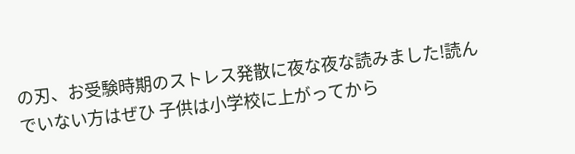の刃、お受験時期のストレス発散に夜な夜な読みました!読んでいない方はぜひ 子供は小学校に上がってから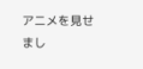アニメを見せまし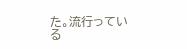た。流行っている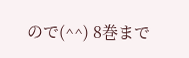ので(^^) 8巻まで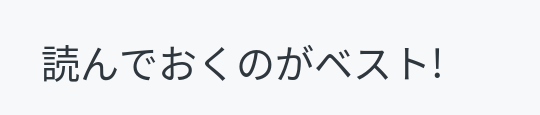読んでおくのがベスト!